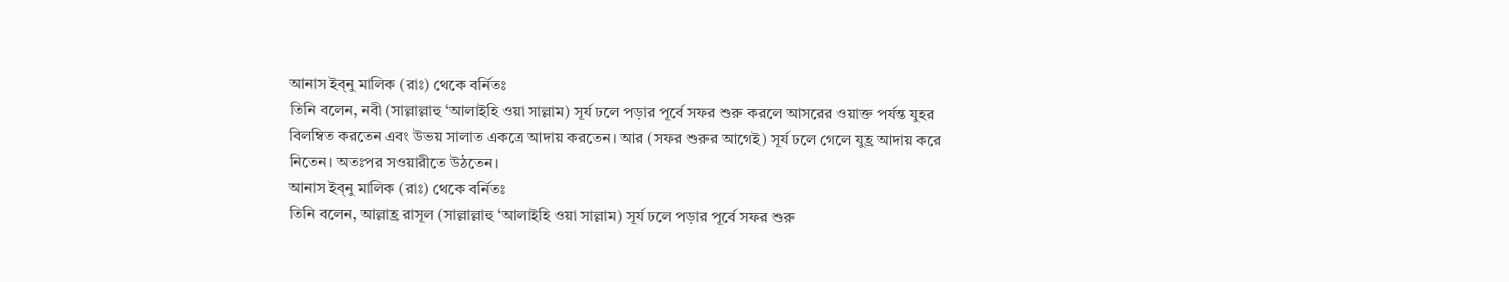আনাস ইব্নু মালিক (রাঃ) থেকে বর্নিতঃ
তিনি বলেন, নবী (সাল্লাল্লাহু ‘আলাইহি ওয়া সাল্লাম) সূর্য ঢলে পড়ার পূর্বে সফর শুরু করলে আসরের ওয়াক্ত পর্যন্ত যুহর বিলম্বিত করতেন এবং উভয় সালাত একত্রে আদায় করতেন। আর (সফর শুরুর আগেই) সূর্য ঢলে গেলে যুহ্র আদায় করে নিতেন। অতঃপর সওয়ারীতে উঠতেন।
আনাস ইব্নু মালিক (রাঃ) থেকে বর্নিতঃ
তিনি বলেন, আল্লাহ্র রাসূল (সাল্লাল্লাহু ‘আলাইহি ওয়া সাল্লাম) সূর্য ঢলে পড়ার পূর্বে সফর শুরু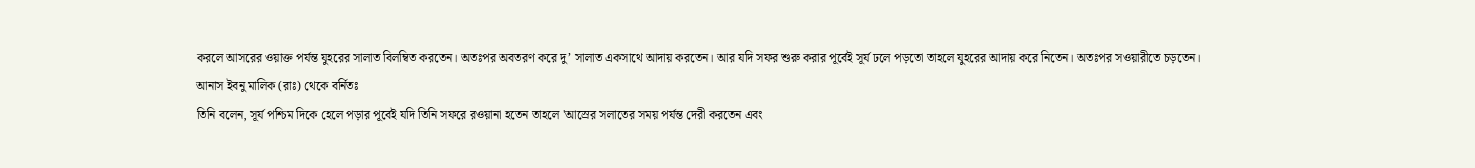করলে আসরের ওয়াক্ত পর্যন্ত যুহরের সালাত বিলম্বিত করতেন। অতঃপর অবতরণ করে দু’ সালাত একসাথে আদায় করতেন। আর যদি সফর শুরু করার পূর্বেই সূর্য ঢলে পড়তো তাহলে যুহরের আদায় করে নিতেন। অতঃপর সওয়ারীতে চড়তেন।
আনাস ইবনু মালিক (রাঃ) থেকে বর্নিতঃ
তিনি বলেন, সূর্য পশ্চিম দিকে হেলে পড়ার পূর্বেই যদি তিনি সফরে রওয়ানা হতেন তাহলে 'আস্রের সলাতের সময় পর্যন্ত দেরী করতেন এবং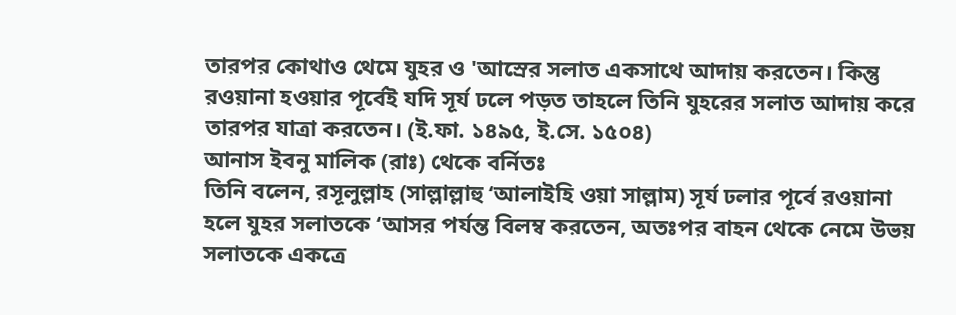তারপর কোথাও থেমে যুহর ও 'আস্রের সলাত একসাথে আদায় করতেন। কিন্তু রওয়ানা হওয়ার পূর্বেই যদি সূর্য ঢলে পড়ত তাহলে তিনি যুহরের সলাত আদায় করে তারপর যাত্রা করতেন। (ই.ফা. ১৪৯৫, ই.সে. ১৫০৪)
আনাস ইবনু মালিক (রাঃ) থেকে বর্নিতঃ
তিনি বলেন, রসূলুল্লাহ (সাল্লাল্লাহু ‘আলাইহি ওয়া সাল্লাম) সূর্য ঢলার পূর্বে রওয়ানা হলে যুহর সলাতকে ‘আসর পর্যন্ত বিলম্ব করতেন, অতঃপর বাহন থেকে নেমে উভয় সলাতকে একত্রে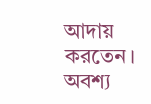আদায় করতেন। অবশ্য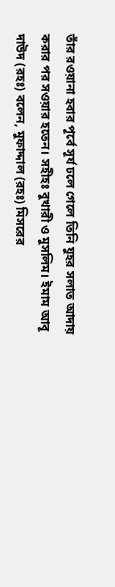তাঁর রওয়ানা হবার পূর্বে সূর্য ঢলে গেলে তিনি যুহর সলাত আদায় করার পর সওয়ার হতেন। সহীহঃ বুখারী ও মুসলিম। ইমাম আবূ দাউদ (রহঃ) বলেন, মুফাদ্দাল (রহঃ) মিসরের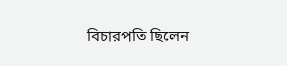বিচারপতি ছিলেন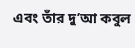এবং তাঁর দু’আ কবুল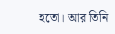হতো। আর তিনি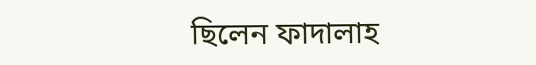ছিলেন ফাদালাহ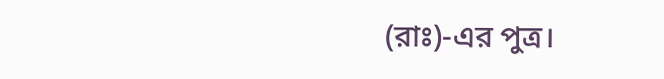(রাঃ)-এর পুত্র।